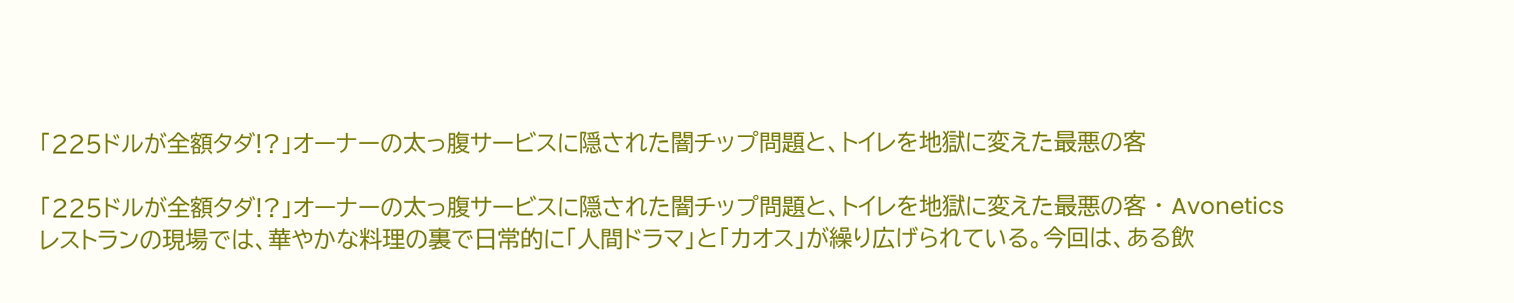「225ドルが全額タダ!?」オーナーの太っ腹サービスに隠された闇チップ問題と、トイレを地獄に変えた最悪の客

「225ドルが全額タダ!?」オーナーの太っ腹サービスに隠された闇チップ問題と、トイレを地獄に変えた最悪の客 · Avonetics
レストランの現場では、華やかな料理の裏で日常的に「人間ドラマ」と「カオス」が繰り広げられている。今回は、ある飲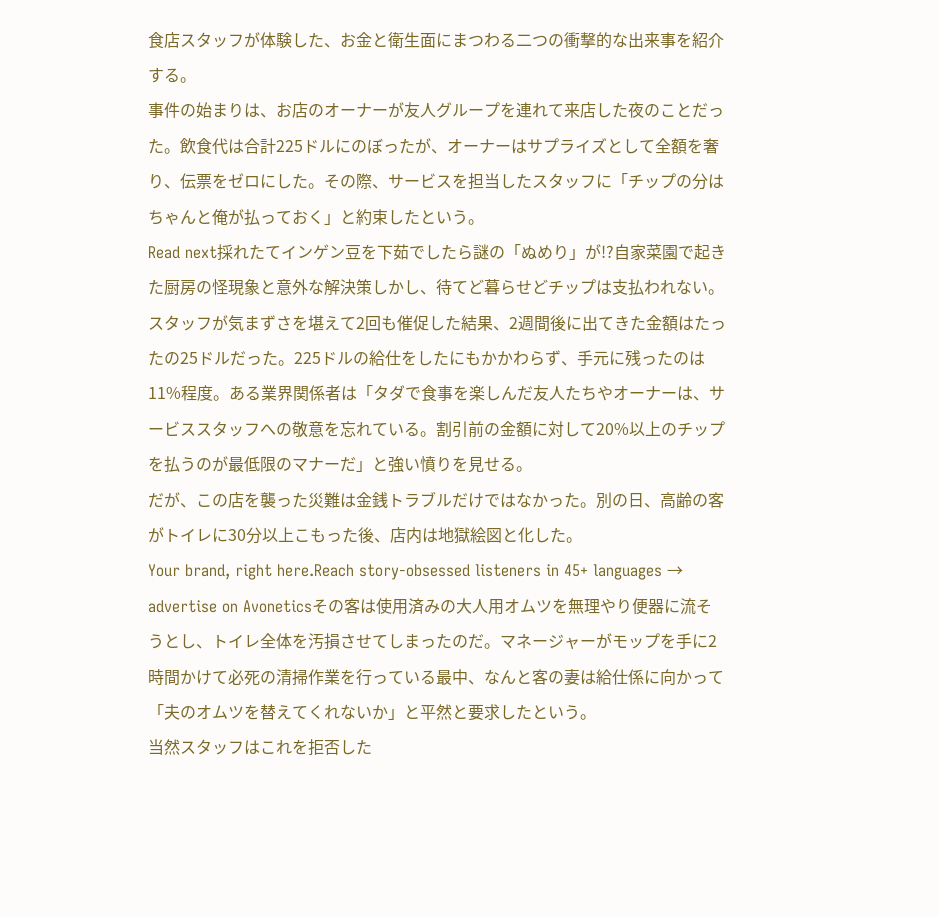食店スタッフが体験した、お金と衛生面にまつわる二つの衝撃的な出来事を紹介する。
事件の始まりは、お店のオーナーが友人グループを連れて来店した夜のことだった。飲食代は合計225ドルにのぼったが、オーナーはサプライズとして全額を奢り、伝票をゼロにした。その際、サービスを担当したスタッフに「チップの分はちゃんと俺が払っておく」と約束したという。
Read next採れたてインゲン豆を下茹でしたら謎の「ぬめり」が!?自家菜園で起きた厨房の怪現象と意外な解決策しかし、待てど暮らせどチップは支払われない。スタッフが気まずさを堪えて2回も催促した結果、2週間後に出てきた金額はたったの25ドルだった。225ドルの給仕をしたにもかかわらず、手元に残ったのは11%程度。ある業界関係者は「タダで食事を楽しんだ友人たちやオーナーは、サービススタッフへの敬意を忘れている。割引前の金額に対して20%以上のチップを払うのが最低限のマナーだ」と強い憤りを見せる。
だが、この店を襲った災難は金銭トラブルだけではなかった。別の日、高齢の客がトイレに30分以上こもった後、店内は地獄絵図と化した。
Your brand, right here.Reach story-obsessed listeners in 45+ languages → advertise on Avoneticsその客は使用済みの大人用オムツを無理やり便器に流そうとし、トイレ全体を汚損させてしまったのだ。マネージャーがモップを手に2時間かけて必死の清掃作業を行っている最中、なんと客の妻は給仕係に向かって「夫のオムツを替えてくれないか」と平然と要求したという。
当然スタッフはこれを拒否した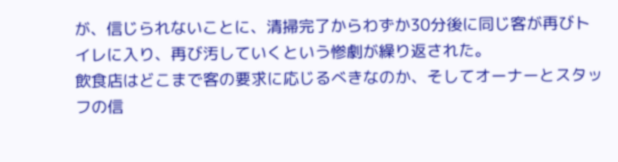が、信じられないことに、清掃完了からわずか30分後に同じ客が再びトイレに入り、再び汚していくという惨劇が繰り返された。
飲食店はどこまで客の要求に応じるべきなのか、そしてオーナーとスタッフの信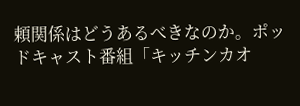頼関係はどうあるべきなのか。ポッドキャスト番組「キッチンカオ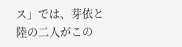ス」では、芽依と陸の二人がこの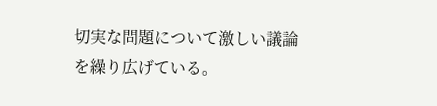切実な問題について激しい議論を繰り広げている。